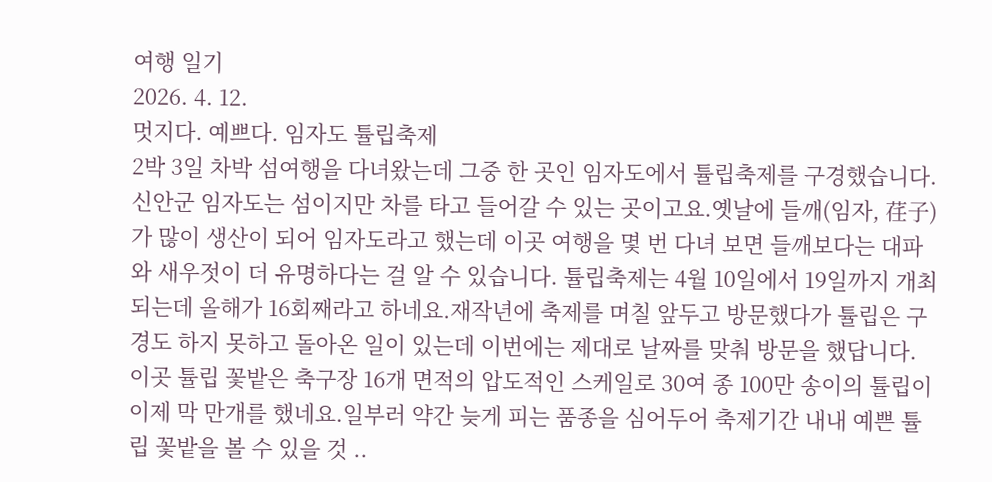여행 일기
2026. 4. 12.
멋지다. 예쁘다. 임자도 튤립축제
2박 3일 차박 섬여행을 다녀왔는데 그중 한 곳인 임자도에서 튤립축제를 구경했습니다.신안군 임자도는 섬이지만 차를 타고 들어갈 수 있는 곳이고요.옛날에 들깨(임자, 荏子)가 많이 생산이 되어 임자도라고 했는데 이곳 여행을 몇 번 다녀 보면 들깨보다는 대파와 새우젓이 더 유명하다는 걸 알 수 있습니다. 튤립축제는 4월 10일에서 19일까지 개최되는데 올해가 16회째라고 하네요.재작년에 축제를 며칠 앞두고 방문했다가 튤립은 구경도 하지 못하고 돌아온 일이 있는데 이번에는 제대로 날짜를 맞춰 방문을 했답니다. 이곳 튤립 꽃밭은 축구장 16개 면적의 압도적인 스케일로 30여 종 100만 송이의 튤립이 이제 막 만개를 했네요.일부러 약간 늦게 피는 품종을 심어두어 축제기간 내내 예쁜 튤립 꽃밭을 볼 수 있을 것 ..